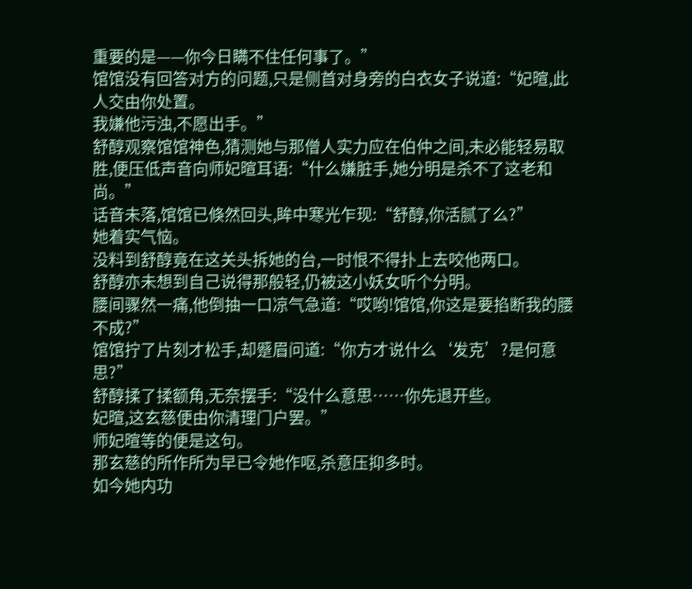重要的是——你今日瞒不住任何事了。”
馆馆没有回答对方的问题,只是侧首对身旁的白衣女子说道:“妃暄,此人交由你处置。
我嫌他污浊,不愿出手。”
舒醇观察馆馆神色,猜测她与那僧人实力应在伯仲之间,未必能轻易取胜,便压低声音向师妃暄耳语:“什么嫌脏手,她分明是杀不了这老和尚。”
话音未落,馆馆已倏然回头,眸中寒光乍现:“舒醇,你活腻了么?”
她着实气恼。
没料到舒醇竟在这关头拆她的台,一时恨不得扑上去咬他两口。
舒醇亦未想到自己说得那般轻,仍被这小妖女听个分明。
腰间骤然一痛,他倒抽一口凉气急道:“哎哟!馆馆,你这是要掐断我的腰不成?”
馆馆拧了片刻才松手,却蹙眉问道:“你方才说什么‘发克’?是何意思?”
舒醇揉了揉额角,无奈摆手:“没什么意思……你先退开些。
妃暄,这玄慈便由你清理门户罢。”
师妃暄等的便是这句。
那玄慈的所作所为早已令她作呕,杀意压抑多时。
如今她内功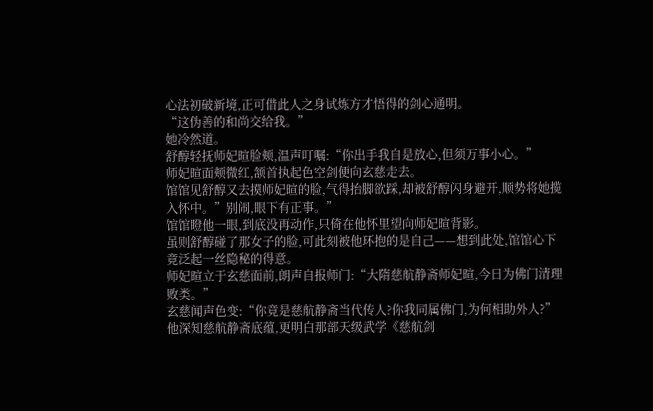心法初破新境,正可借此人之身试炼方才悟得的剑心通明。
“这伪善的和尚交给我。”
她冷然道。
舒醇轻抚师妃暄脸颊,温声叮嘱:“你出手我自是放心,但须万事小心。”
师妃暄面颊微红,颔首执起色空剑便向玄慈走去。
馆馆见舒醇又去摸师妃暄的脸,气得抬脚欲踩,却被舒醇闪身避开,顺势将她揽入怀中。”别闹,眼下有正事。”
馆馆瞪他一眼,到底没再动作,只倚在他怀里望向师妃暄背影。
虽则舒醇碰了那女子的脸,可此刻被他环抱的是自己——想到此处,馆馆心下竟泛起一丝隐秘的得意。
师妃暄立于玄慈面前,朗声自报师门:“大隋慈航静斋师妃暄,今日为佛门清理败类。”
玄慈闻声色变:“你竟是慈航静斋当代传人?你我同属佛门,为何相助外人?”
他深知慈航静斋底蕴,更明白那部天级武学《慈航剑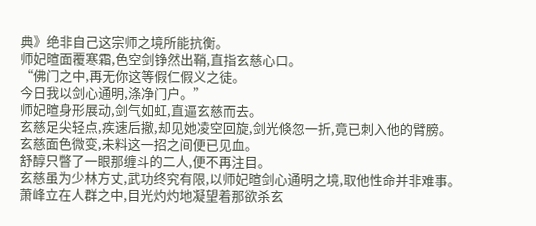典》绝非自己这宗师之境所能抗衡。
师妃暄面覆寒霜,色空剑铮然出鞘,直指玄慈心口。
“佛门之中,再无你这等假仁假义之徒。
今日我以剑心通明,涤净门户。”
师妃暄身形展动,剑气如虹,直逼玄慈而去。
玄慈足尖轻点,疾速后撤,却见她凌空回旋,剑光倏忽一折,竟已刺入他的臂膀。
玄慈面色微变,未料这一招之间便已见血。
舒醇只瞥了一眼那缠斗的二人,便不再注目。
玄慈虽为少林方丈,武功终究有限,以师妃暄剑心通明之境,取他性命并非难事。
萧峰立在人群之中,目光灼灼地凝望着那欲杀玄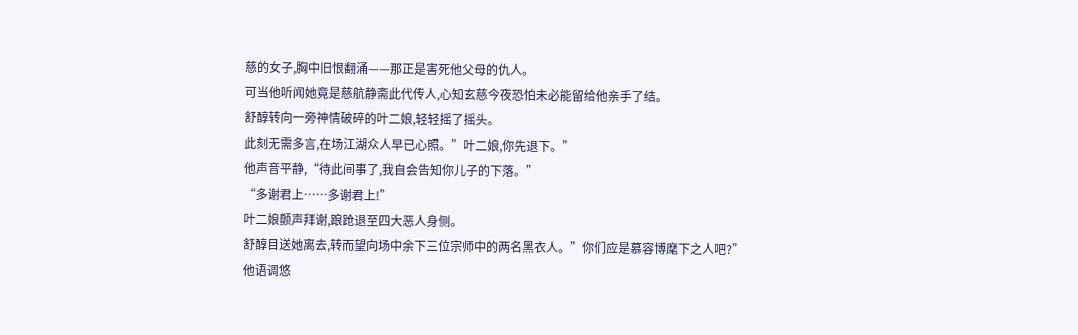慈的女子,胸中旧恨翻涌——那正是害死他父母的仇人。
可当他听闻她竟是慈航静斋此代传人,心知玄慈今夜恐怕未必能留给他亲手了结。
舒醇转向一旁神情破碎的叶二娘,轻轻摇了摇头。
此刻无需多言,在场江湖众人早已心照。”叶二娘,你先退下。”
他声音平静,“待此间事了,我自会告知你儿子的下落。”
“多谢君上……多谢君上!”
叶二娘颤声拜谢,踉跄退至四大恶人身侧。
舒醇目送她离去,转而望向场中余下三位宗师中的两名黑衣人。”你们应是慕容博麾下之人吧?”
他语调悠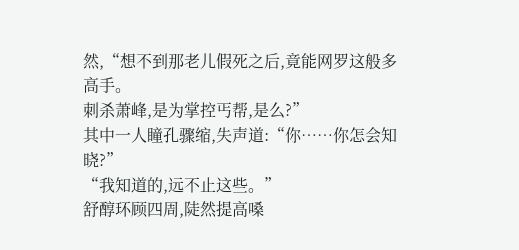然,“想不到那老儿假死之后,竟能网罗这般多高手。
刺杀萧峰,是为掌控丐帮,是么?”
其中一人瞳孔骤缩,失声道:“你……你怎会知晓?”
“我知道的,远不止这些。”
舒醇环顾四周,陡然提高嗓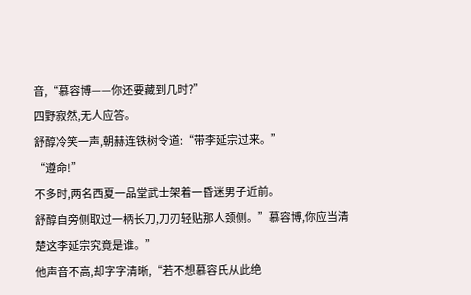音,“慕容博——你还要藏到几时?”
四野寂然,无人应答。
舒醇冷笑一声,朝赫连铁树令道:“带李延宗过来。”
“遵命!”
不多时,两名西夏一品堂武士架着一昏迷男子近前。
舒醇自旁侧取过一柄长刀,刀刃轻贴那人颈侧。”慕容博,你应当清楚这李延宗究竟是谁。”
他声音不高,却字字清晰,“若不想慕容氏从此绝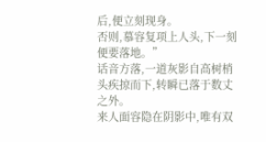后,便立刻现身。
否则,慕容复项上人头,下一刻便要落地。”
话音方落,一道灰影自高树梢头疾掠而下,转瞬已落于数丈之外。
来人面容隐在阴影中,唯有双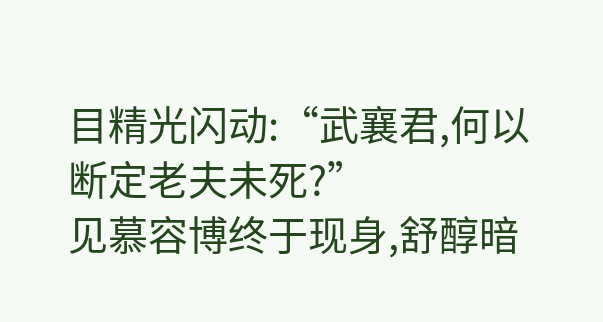目精光闪动:“武襄君,何以断定老夫未死?”
见慕容博终于现身,舒醇暗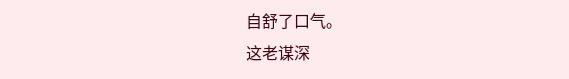自舒了口气。
这老谋深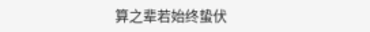算之辈若始终蛰伏